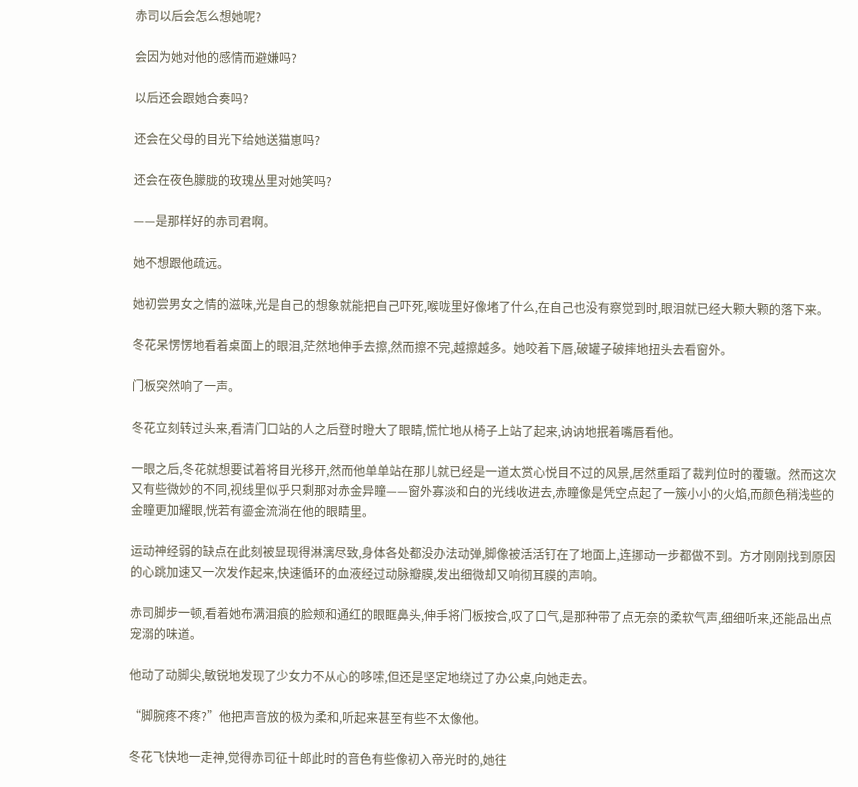赤司以后会怎么想她呢?

会因为她对他的感情而避嫌吗?

以后还会跟她合奏吗?

还会在父母的目光下给她送猫崽吗?

还会在夜色朦胧的玫瑰丛里对她笑吗?

——是那样好的赤司君啊。

她不想跟他疏远。

她初尝男女之情的滋味,光是自己的想象就能把自己吓死,喉咙里好像堵了什么,在自己也没有察觉到时,眼泪就已经大颗大颗的落下来。

冬花呆愣愣地看着桌面上的眼泪,茫然地伸手去擦,然而擦不完,越擦越多。她咬着下唇,破罐子破摔地扭头去看窗外。

门板突然响了一声。

冬花立刻转过头来,看清门口站的人之后登时瞪大了眼睛,慌忙地从椅子上站了起来,讷讷地抿着嘴唇看他。

一眼之后,冬花就想要试着将目光移开,然而他单单站在那儿就已经是一道太赏心悦目不过的风景,居然重蹈了裁判位时的覆辙。然而这次又有些微妙的不同,视线里似乎只剩那对赤金异瞳——窗外寡淡和白的光线收进去,赤瞳像是凭空点起了一簇小小的火焰,而颜色稍浅些的金瞳更加耀眼,恍若有鎏金流淌在他的眼睛里。

运动神经弱的缺点在此刻被显现得淋漓尽致,身体各处都没办法动弹,脚像被活活钉在了地面上,连挪动一步都做不到。方才刚刚找到原因的心跳加速又一次发作起来,快速循环的血液经过动脉瓣膜,发出细微却又响彻耳膜的声响。

赤司脚步一顿,看着她布满泪痕的脸颊和通红的眼眶鼻头,伸手将门板按合,叹了口气,是那种带了点无奈的柔软气声,细细听来,还能品出点宠溺的味道。

他动了动脚尖,敏锐地发现了少女力不从心的哆嗦,但还是坚定地绕过了办公桌,向她走去。

“脚腕疼不疼?”他把声音放的极为柔和,听起来甚至有些不太像他。

冬花飞快地一走神,觉得赤司征十郎此时的音色有些像初入帝光时的,她往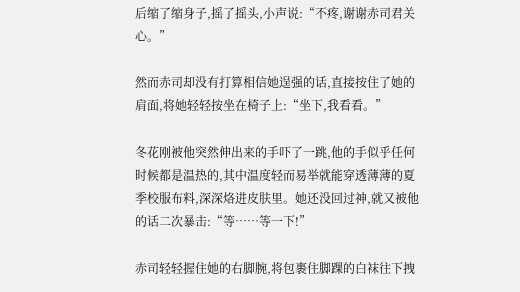后缩了缩身子,摇了摇头,小声说:“不疼,谢谢赤司君关心。”

然而赤司却没有打算相信她逞强的话,直接按住了她的肩面,将她轻轻按坐在椅子上:“坐下,我看看。”

冬花刚被他突然伸出来的手吓了一跳,他的手似乎任何时候都是温热的,其中温度轻而易举就能穿透薄薄的夏季校服布料,深深烙进皮肤里。她还没回过神,就又被他的话二次暴击:“等……等一下!”

赤司轻轻握住她的右脚腕,将包裹住脚踝的白袜往下拽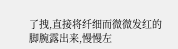了拽,直接将纤细而微微发红的脚腕露出来,慢慢左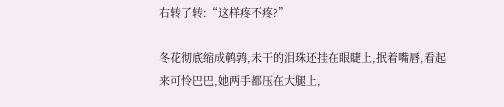右转了转:“这样疼不疼?”

冬花彻底缩成鹌鹑,未干的泪珠还挂在眼睫上,抿着嘴唇,看起来可怜巴巴,她两手都压在大腿上,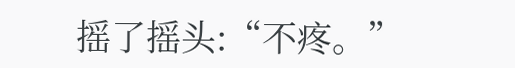摇了摇头:“不疼。”